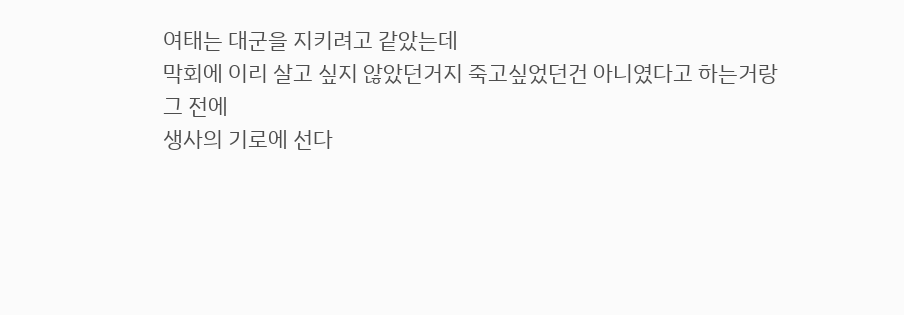여태는 대군을 지키려고 같았는데
막회에 이리 살고 싶지 않았던거지 죽고싶었던건 아니였다고 하는거랑
그 전에
생사의 기로에 선다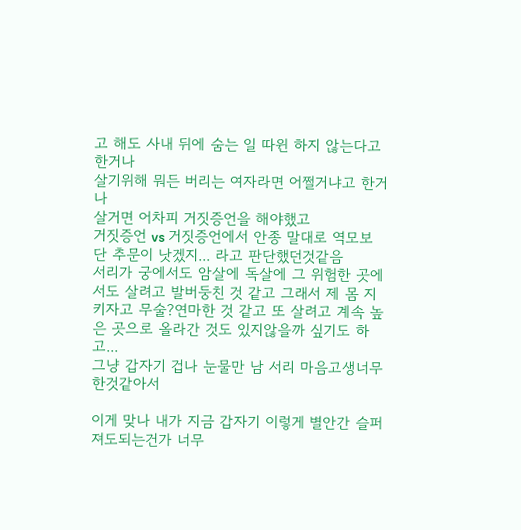고 해도 사내 뒤에 숨는 일 따윈 하지 않는다고 한거나
살기위해 뭐든 버리는 여자라면 어쩔거냐고 한거나
살거면 어차피 거짓증언을 해야했고
거짓증언 vs 거짓증언에서 안종 말대로 역모보단 추문이 낫겠지... 라고 판단했던것같음
서리가 궁에서도 암살에 독살에 그 위험한 곳에서도 살려고 발버둥친 것 같고 그래서 제 몸 지키자고 무술?연마한 것 같고 또 살려고 계속 높은 곳으로 올라간 것도 있지않을까 싶기도 하고...
그냥 갑자기 겁나 눈물만 남 서리 마음고생너무한것같아서

이게 맞나 내가 지금 갑자기 이렇게 별안간 슬퍼져도되는건가 너무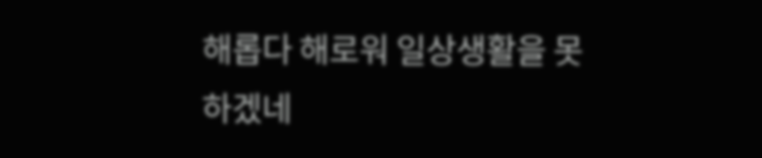해롭다 해로워 일상생활을 못하겠네